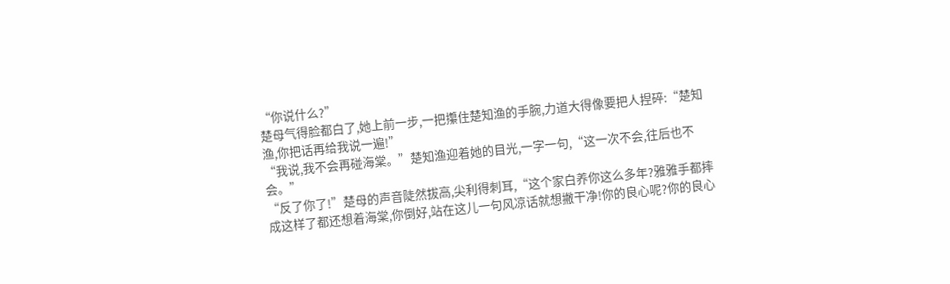“你说什么?”
楚母气得脸都白了,她上前一步,一把攥住楚知渔的手腕,力道大得像要把人捏碎:“楚知渔,你把话再给我说一遍!”
“我说,我不会再碰海棠。”楚知渔迎着她的目光,一字一句,“这一次不会,往后也不会。”
“反了你了!”楚母的声音陡然拔高,尖利得刺耳,“这个家白养你这么多年?雅雅手都摔成这样了都还想着海棠,你倒好,站在这儿一句风凉话就想撇干净!你的良心呢?你的良心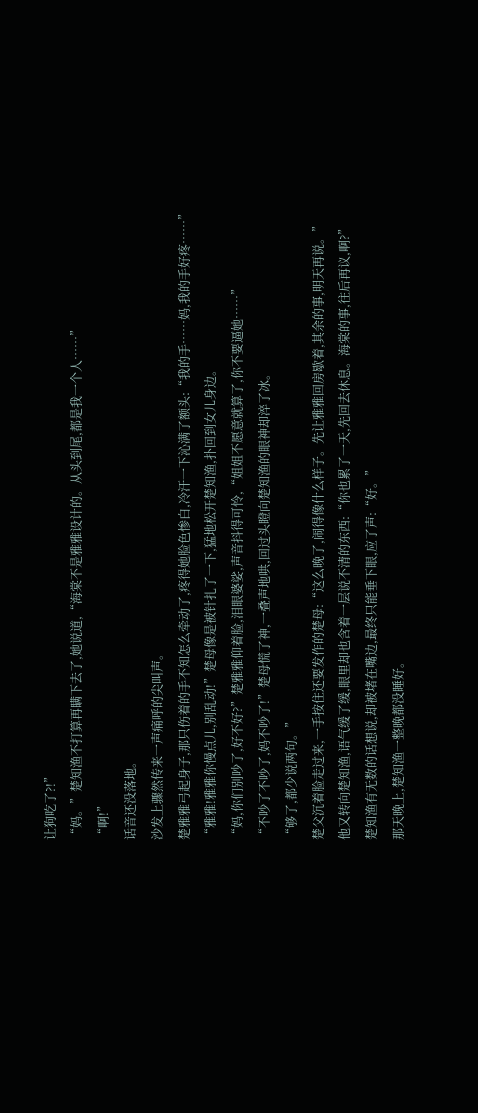让狗吃了?!”
“妈。”楚知渔不打算再瞒下去了,她说道,“海棠不是雅雅设计的。从头到尾,都是我一个人……”
“啊!”
话音还没落地。
沙发上骤然传来一声痛呼的尖叫声。
楚雅雅弓起身子,那只伤着的手不知怎么牵动了,疼得她脸色惨白,冷汗一下沁满了额头:“我的手……妈,我的手好疼……”
“雅雅!雅雅你慢点儿,别乱动!”楚母像是被针扎了一下,猛地松开楚知渔,扑回到女儿身边。
“妈,你们别吵了,好不好?”楚雅雅仰着脸,泪眼婆娑,声音抖得可怜,“姐姐不愿意就算了,你不要逼她……”
“不吵了不吵了,妈不吵了!”楚母慌了神,一叠声地哄,回过头瞪向楚知渔的眼神却淬了冰。
“够了,都少说两句。”
楚父沉着脸走过来,一手按住还要发作的楚母:“这么晚了,闹得像什么样子。先让雅雅回房歇着,其余的事,明天再说。”
他又转向楚知渔,语气缓了缓,眼里却也含着一层说不清的东西:“你也累了一天,先回去休息。海棠的事,往后再议,啊?”
楚知渔有无数的话想说,却被堵在嘴边,最终只能垂下眼,应了声:“好。”
那天晚上,楚知渔一整晚都没睡好。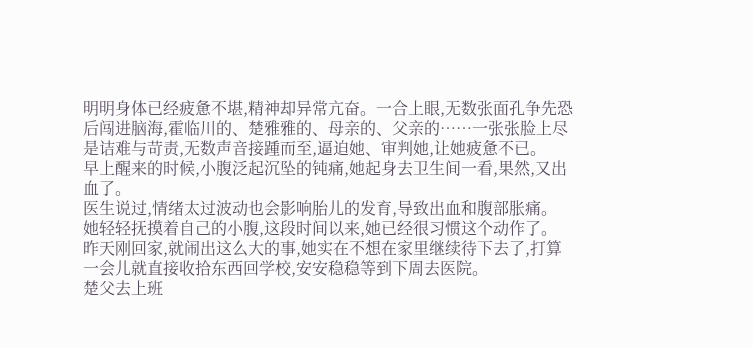明明身体已经疲惫不堪,精神却异常亢奋。一合上眼,无数张面孔争先恐后闯进脑海,霍临川的、楚雅雅的、母亲的、父亲的……一张张脸上尽是诘难与苛责,无数声音接踵而至,逼迫她、审判她,让她疲惫不已。
早上醒来的时候,小腹泛起沉坠的钝痛,她起身去卫生间一看,果然,又出血了。
医生说过,情绪太过波动也会影响胎儿的发育,导致出血和腹部胀痛。
她轻轻抚摸着自己的小腹,这段时间以来,她已经很习惯这个动作了。
昨天刚回家,就闹出这么大的事,她实在不想在家里继续待下去了,打算一会儿就直接收拾东西回学校,安安稳稳等到下周去医院。
楚父去上班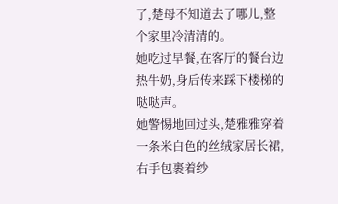了,楚母不知道去了哪儿,整个家里冷清清的。
她吃过早餐,在客厅的餐台边热牛奶,身后传来踩下楼梯的哒哒声。
她警惕地回过头,楚雅雅穿着一条米白色的丝绒家居长裙,右手包裹着纱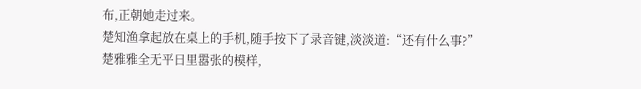布,正朝她走过来。
楚知渔拿起放在桌上的手机,随手按下了录音键,淡淡道:“还有什么事?”
楚雅雅全无平日里嚣张的模样,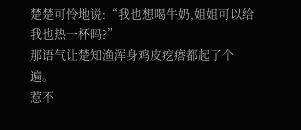楚楚可怜地说:“我也想喝牛奶,姐姐可以给我也热一杯吗?”
那语气让楚知渔浑身鸡皮疙瘩都起了个遍。
惹不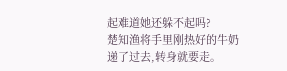起难道她还躲不起吗?
楚知渔将手里刚热好的牛奶递了过去,转身就要走。